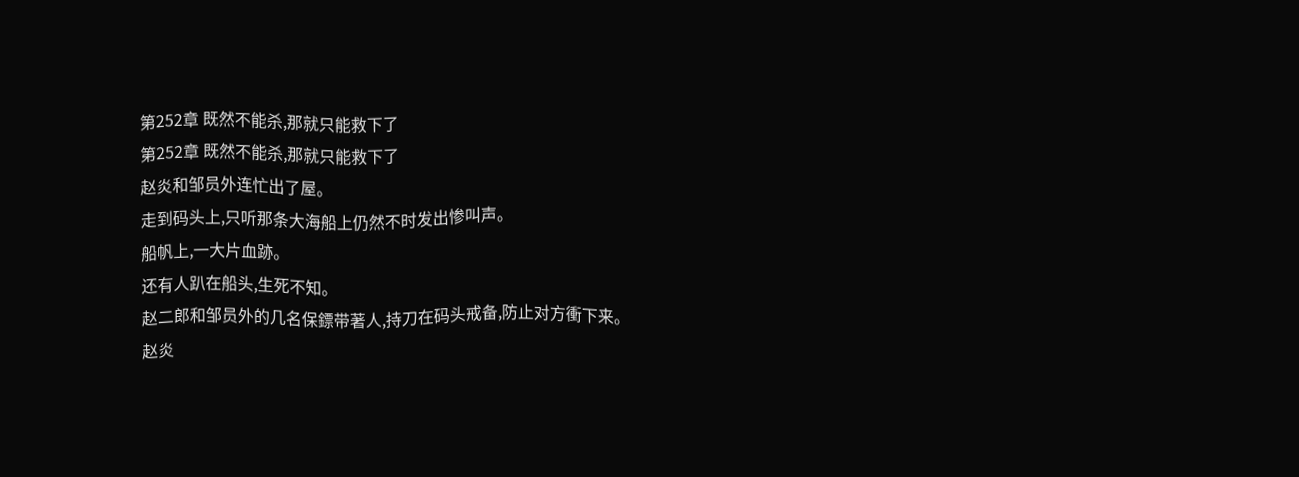第252章 既然不能杀,那就只能救下了
第252章 既然不能杀,那就只能救下了
赵炎和邹员外连忙出了屋。
走到码头上,只听那条大海船上仍然不时发出惨叫声。
船帆上,一大片血跡。
还有人趴在船头,生死不知。
赵二郎和邹员外的几名保鏢带著人,持刀在码头戒备,防止对方衝下来。
赵炎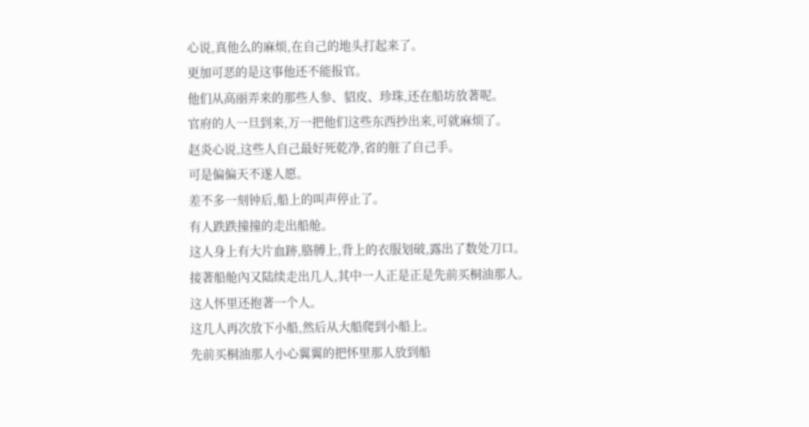心说,真他么的麻烦,在自己的地头打起来了。
更加可恶的是这事他还不能报官。
他们从高丽弄来的那些人参、貂皮、珍珠,还在船坊放著呢。
官府的人一旦到来,万一把他们这些东西抄出来,可就麻烦了。
赵炎心说,这些人自己最好死乾净,省的脏了自己手。
可是偏偏天不遂人愿。
差不多一刻钟后,船上的叫声停止了。
有人跌跌撞撞的走出船舱。
这人身上有大片血跡,胳膊上,背上的衣服划破,露出了数处刀口。
接著船舱內又陆续走出几人,其中一人正是正是先前买桐油那人。
这人怀里还抱著一个人。
这几人再次放下小船,然后从大船爬到小船上。
先前买桐油那人小心翼翼的把怀里那人放到船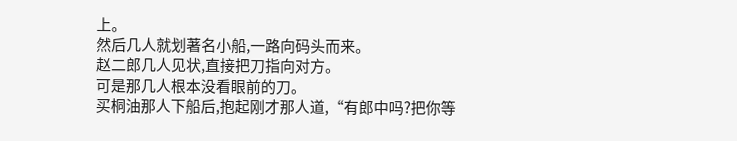上。
然后几人就划著名小船,一路向码头而来。
赵二郎几人见状,直接把刀指向对方。
可是那几人根本没看眼前的刀。
买桐油那人下船后,抱起刚才那人道,“有郎中吗?把你等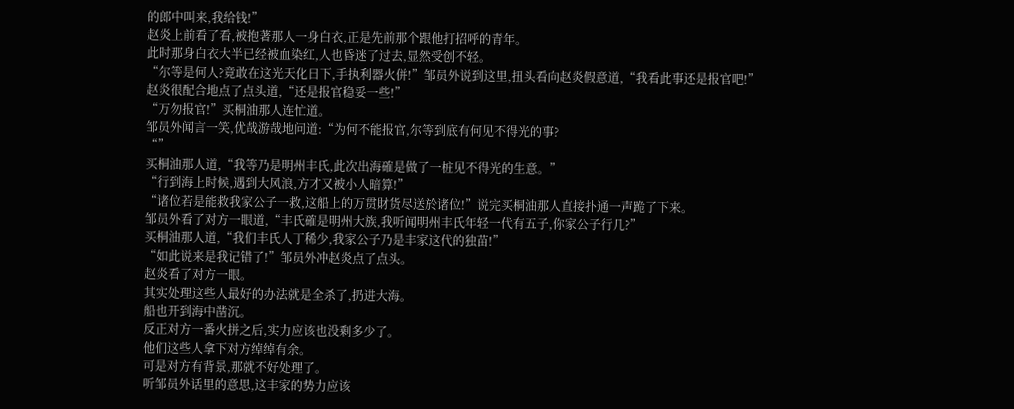的郎中叫来,我给钱!”
赵炎上前看了看,被抱著那人一身白衣,正是先前那个跟他打招呼的青年。
此时那身白衣大半已经被血染红,人也昏迷了过去,显然受创不轻。
“尔等是何人?竟敢在这光天化日下,手执利器火併!”邹员外说到这里,扭头看向赵炎假意道,“我看此事还是报官吧!”
赵炎很配合地点了点头道,“还是报官稳妥一些!”
“万勿报官!”买桐油那人连忙道。
邹员外闻言一笑,优哉游哉地问道:“为何不能报官,尔等到底有何见不得光的事?
“”
买桐油那人道,“我等乃是明州丰氏,此次出海確是做了一桩见不得光的生意。”
“行到海上时候,遇到大风浪,方才又被小人暗算!”
“诸位若是能救我家公子一救,这船上的万贯財货尽送於诸位!”说完买桐油那人直接扑通一声跪了下来。
邹员外看了对方一眼道,“丰氏確是明州大族,我听闻明州丰氏年轻一代有五子,你家公子行几?”
买桐油那人道,“我们丰氏人丁稀少,我家公子乃是丰家这代的独苗!”
“如此说来是我记错了!”邹员外冲赵炎点了点头。
赵炎看了对方一眼。
其实处理这些人最好的办法就是全杀了,扔进大海。
船也开到海中凿沉。
反正对方一番火拼之后,实力应该也没剩多少了。
他们这些人拿下对方绰绰有余。
可是对方有背景,那就不好处理了。
听邹员外话里的意思,这丰家的势力应该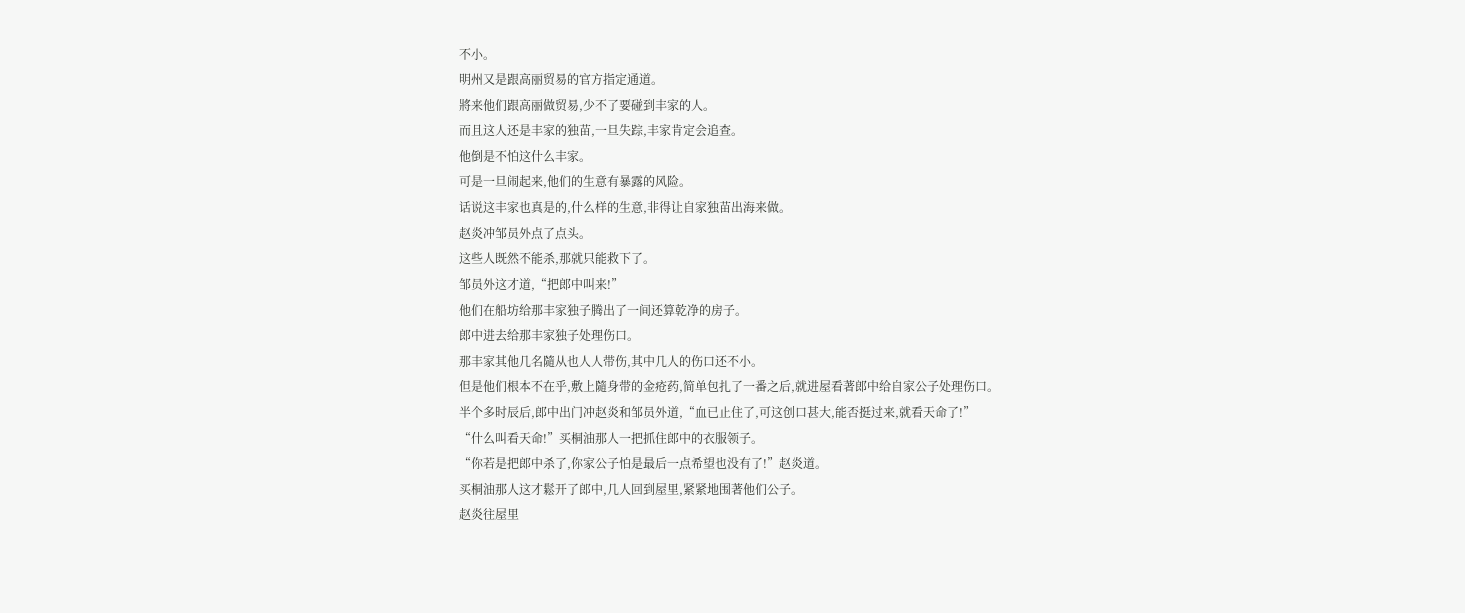不小。
明州又是跟高丽贸易的官方指定通道。
將来他们跟高丽做贸易,少不了要碰到丰家的人。
而且这人还是丰家的独苗,一旦失踪,丰家肯定会追查。
他倒是不怕这什么丰家。
可是一旦闹起来,他们的生意有暴露的风险。
话说这丰家也真是的,什么样的生意,非得让自家独苗出海来做。
赵炎冲邹员外点了点头。
这些人既然不能杀,那就只能救下了。
邹员外这才道,“把郎中叫来!”
他们在船坊给那丰家独子腾出了一间还算乾净的房子。
郎中进去给那丰家独子处理伤口。
那丰家其他几名隨从也人人带伤,其中几人的伤口还不小。
但是他们根本不在乎,敷上隨身带的金疮药,简单包扎了一番之后,就进屋看著郎中给自家公子处理伤口。
半个多时辰后,郎中出门冲赵炎和邹员外道,“血已止住了,可这创口甚大,能否挺过来,就看天命了!”
“什么叫看天命!”买桐油那人一把抓住郎中的衣服领子。
“你若是把郎中杀了,你家公子怕是最后一点希望也没有了!”赵炎道。
买桐油那人这才鬆开了郎中,几人回到屋里,紧紧地围著他们公子。
赵炎往屋里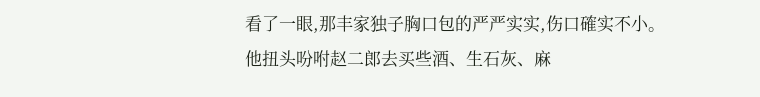看了一眼,那丰家独子胸口包的严严实实,伤口確实不小。
他扭头吩咐赵二郎去买些酒、生石灰、麻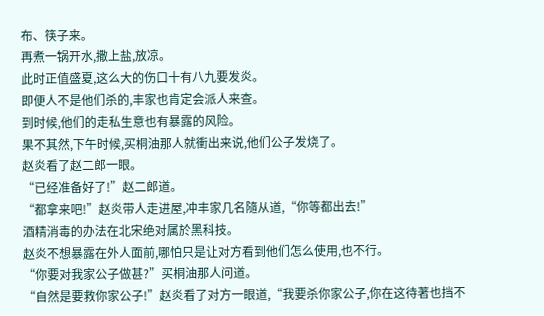布、筷子来。
再煮一锅开水,撒上盐,放凉。
此时正值盛夏,这么大的伤口十有八九要发炎。
即便人不是他们杀的,丰家也肯定会派人来查。
到时候,他们的走私生意也有暴露的风险。
果不其然,下午时候,买桐油那人就衝出来说,他们公子发烧了。
赵炎看了赵二郎一眼。
“已经准备好了!”赵二郎道。
“都拿来吧!”赵炎带人走进屋,冲丰家几名隨从道,“你等都出去!”
酒精消毒的办法在北宋绝对属於黑科技。
赵炎不想暴露在外人面前,哪怕只是让对方看到他们怎么使用,也不行。
“你要对我家公子做甚?”买桐油那人问道。
“自然是要救你家公子!”赵炎看了对方一眼道,“我要杀你家公子,你在这待著也挡不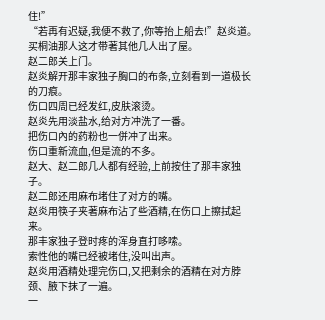住!”
“若再有迟疑,我便不救了,你等抬上船去!”赵炎道。
买桐油那人这才带著其他几人出了屋。
赵二郎关上门。
赵炎解开那丰家独子胸口的布条,立刻看到一道极长的刀痕。
伤口四周已经发红,皮肤滚烫。
赵炎先用淡盐水,给对方冲洗了一番。
把伤口內的药粉也一併冲了出来。
伤口重新流血,但是流的不多。
赵大、赵二郎几人都有经验,上前按住了那丰家独子。
赵二郎还用麻布堵住了对方的嘴。
赵炎用筷子夹著麻布沾了些酒精,在伤口上擦拭起来。
那丰家独子登时疼的浑身直打哆嗦。
索性他的嘴已经被堵住,没叫出声。
赵炎用酒精处理完伤口,又把剩余的酒精在对方脖颈、腋下抹了一遍。
一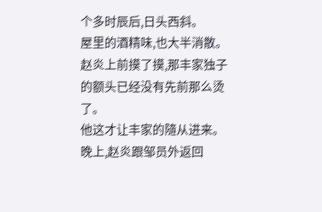个多时辰后,日头西斜。
屋里的酒精味,也大半消散。
赵炎上前摸了摸,那丰家独子的额头已经没有先前那么烫了。
他这才让丰家的隨从进来。
晚上,赵炎跟邹员外返回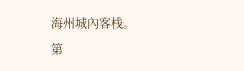海州城內客栈。
第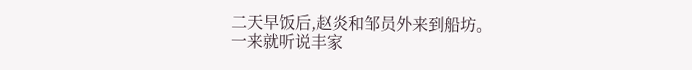二天早饭后,赵炎和邹员外来到船坊。
一来就听说丰家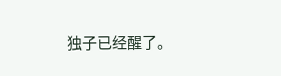独子已经醒了。